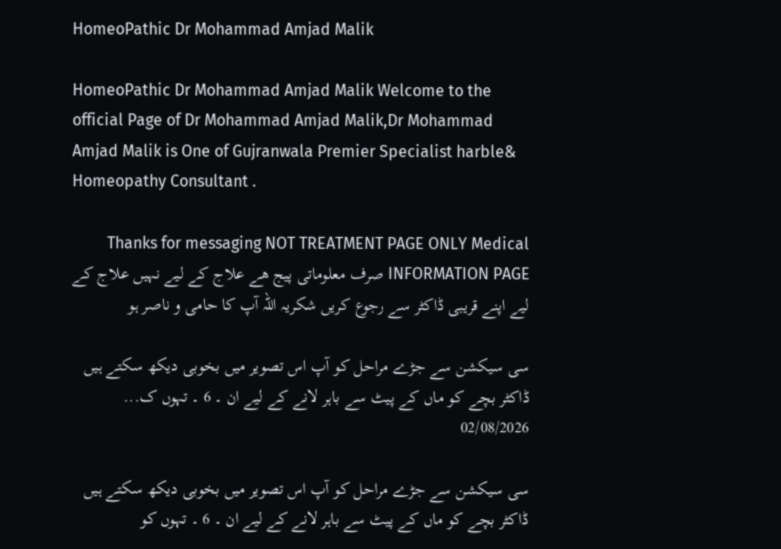HomeoPathic Dr Mohammad Amjad Malik

HomeoPathic Dr Mohammad Amjad Malik Welcome to the official Page of Dr Mohammad Amjad Malik,Dr Mohammad Amjad Malik is One of Gujranwala Premier Specialist harble& Homeopathy Consultant .

Thanks for messaging NOT TREATMENT PAGE ONLY Medical INFORMATION PAGE صرف معلوماتی پیج ھے علاج کے لیے نہیں علاج کے لیے اپنے قریبی ڈاکٹر سے رجوع کریں شکریہ اللہ آپ کا حامی و ناصر ہو

سی سیکشن سے جڑے مراحل کو آپ اس تصویر میں بخوبی دیکھ سکتے ہیں ڈاکٹر بچے کو ماں کے پیٹ سے باہر لانے کے لیے ان ۔ 6 ۔ تہوں ک...
02/08/2026

سی سیکشن سے جڑے مراحل کو آپ اس تصویر میں بخوبی دیکھ سکتے ہیں ڈاکٹر بچے کو ماں کے پیٹ سے باہر لانے کے لیے ان ۔ 6 ۔ تہوں کو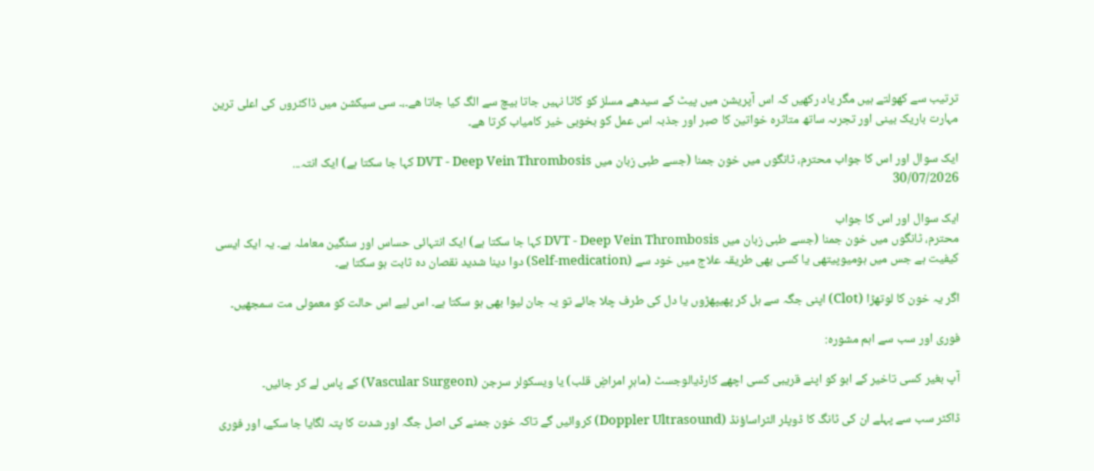ترتیب سے کھولتے ہیں مگر یاد رکھیں کہ اس آپریشن میں پیٹ کے سیدھے مسلز کو کاٹا نہیں جاتا بیچ سے الگ کیا جاتا ھے۔،۔ سی سیکشن میں ڈاکٹروں کی اعلی ترین مہارت باریک بینی اور تجرںہ ساتھ متاثرہ خواتین کا صبر اور جذبہ اس عمل کو بخوبی خیر کامیاب کرتا ھے۔

ایک سوال اور اس کا جواب محترم، ٹانگوں میں خون جمنا (جسے طبی زبان میں DVT - Deep Vein Thrombosis کہا جا سکتا ہے) ایک انتہ...
30/07/2026

ایک سوال اور اس کا جواب
محترم، ٹانگوں میں خون جمنا (جسے طبی زبان میں DVT - Deep Vein Thrombosis کہا جا سکتا ہے) ایک انتہائی حساس اور سنگین معاملہ ہے۔ یہ ایک ایسی کیفیت ہے جس میں ہومیوپیتھی یا کسی بھی طریقہ علاج میں خود سے (Self-medication) دوا دینا شدید نقصان دہ ثابت ہو سکتا ہے۔

اگر یہ خون کا لوتھڑا (Clot) اپنی جگہ سے ہل کر پھیپھڑوں یا دل کی طرف چلا جائے تو یہ جان لیوا بھی ہو سکتا ہے۔ اس لیے اس حالت کو معمولی مت سمجھیں۔

فوری اور سب سے اہم مشورہ:

آپ بغیر کسی تاخیر کے ابو کو اپنے قریبی کسی اچھے کارڈیالوجسٹ (ماہرِ امراضِ قلب) یا ویسکولر سرجن (Vascular Surgeon) کے پاس لے کر جائیں۔

ڈاکٹر سب سے پہلے ان کی ٹانگ کا ڈوپلر الٹراساؤنڈ (Doppler Ultrasound) کروائیں گے تاکہ خون جمنے کی اصل جگہ اور شدت کا پتہ لگایا جا سکے، اور فوری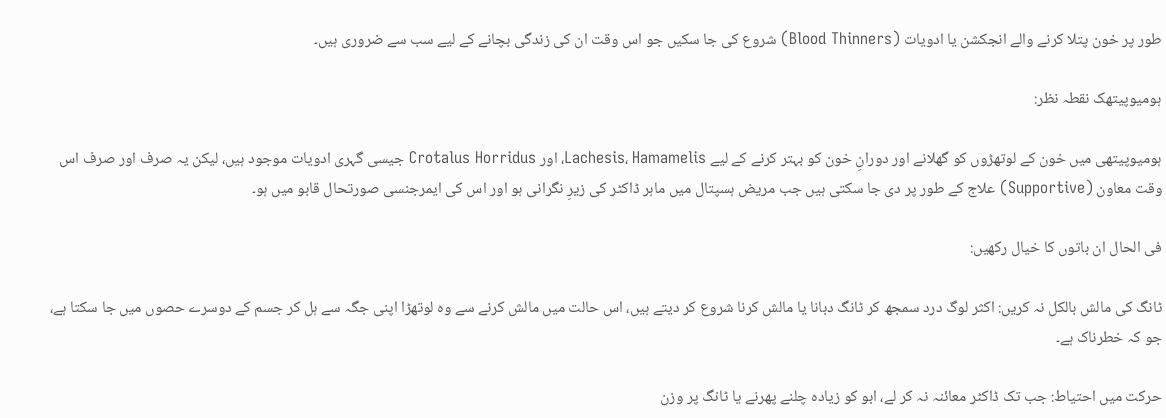طور پر خون پتلا کرنے والے انجکشن یا ادویات (Blood Thinners) شروع کی جا سکیں جو اس وقت ان کی زندگی بچانے کے لیے سب سے ضروری ہیں۔

ہومیوپیتھک نقطہ نظر:

ہومیوپیتھی میں خون کے لوتھڑوں کو گھلانے اور دورانِ خون کو بہتر کرنے کے لیے Lachesis، Hamamelis، اور Crotalus Horridus جیسی گہری ادویات موجود ہیں، لیکن یہ صرف اور صرف اس وقت معاون (Supportive) علاج کے طور پر دی جا سکتی ہیں جب مریض ہسپتال میں ماہر ڈاکٹر کی زیرِ نگرانی ہو اور اس کی ایمرجنسی صورتحال قابو میں ہو۔

فی الحال ان باتوں کا خیال رکھیں:

ٹانگ کی مالش بالکل نہ کریں: اکثر لوگ درد سمجھ کر ٹانگ دبانا یا مالش کرنا شروع کر دیتے ہیں، اس حالت میں مالش کرنے سے وہ لوتھڑا اپنی جگہ سے ہل کر جسم کے دوسرے حصوں میں جا سکتا ہے، جو کہ خطرناک ہے۔

حرکت میں احتیاط: جب تک ڈاکٹر معائنہ نہ کر لے، ابو کو زیادہ چلنے پھرنے یا ٹانگ پر وزن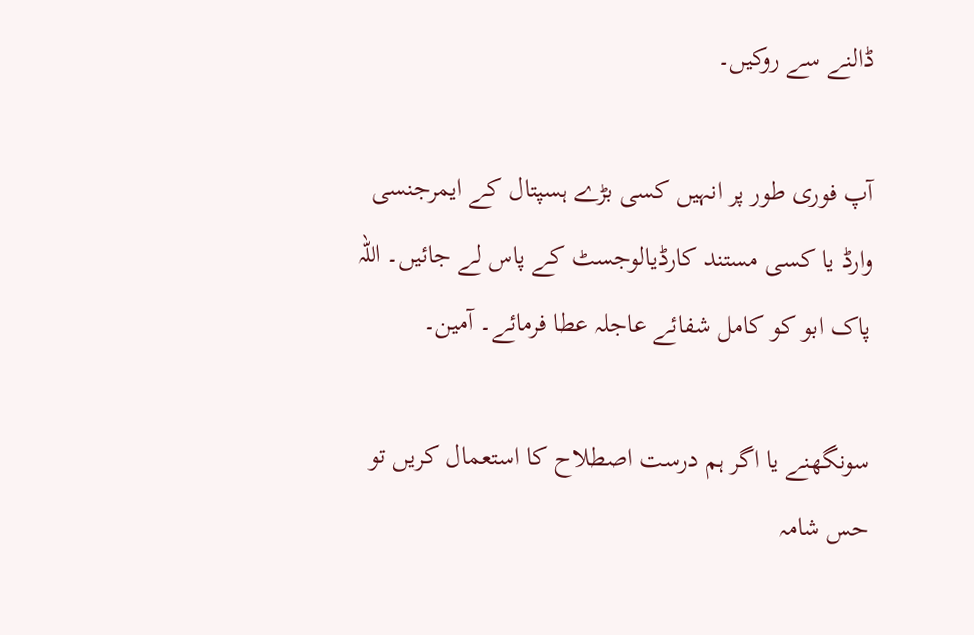ڈالنے سے روکیں۔

آپ فوری طور پر انہیں کسی بڑے ہسپتال کے ایمرجنسی وارڈ یا کسی مستند کارڈیالوجسٹ کے پاس لے جائیں۔ اللہ پاک ابو کو کامل شفائے عاجلہ عطا فرمائے۔ آمین۔

سونگھنے یا اگر ہم درست اصطلاح کا استعمال کریں تو حس شامہ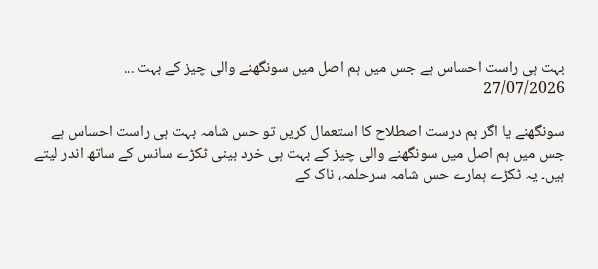بہت ہی راست احساس ہے جس میں ہم اصل میں سونگھنے والی چیز کے بہت ...
27/07/2026

سونگھنے یا اگر ہم درست اصطلاح کا استعمال کریں تو حس شامہ بہت ہی راست احساس ہے جس میں ہم اصل میں سونگھنے والی چیز کے بہت ہی خرد بینی ٹکڑے سانس کے ساتھ اندر لیتے ہیں۔ یہ ٹکڑے ہمارے حس شامہ سرحلمہ، ناک کے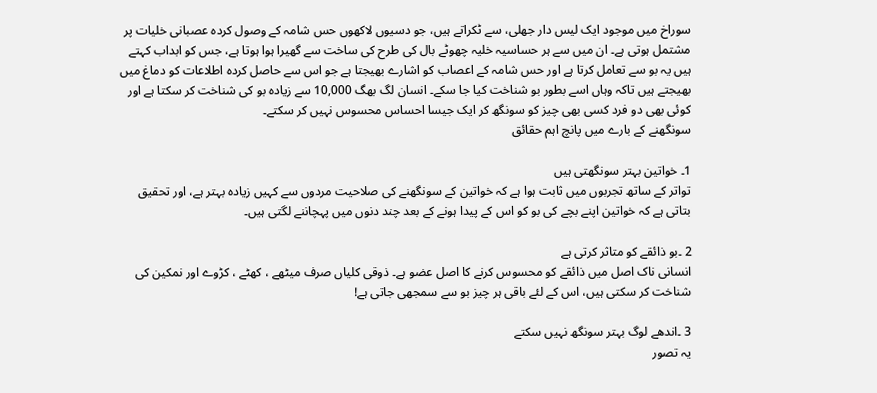سوراخ میں موجود ایک لیس دار جھلی، سے ٹکراتے ہیں، جو دسیوں لاکھوں حس شامہ کے وصول کردہ عصبانی خلیات پر مشتمل ہوتی ہے۔ ان میں سے ہر حساسیہ خلیہ چھوٹے بال کی طرح کی ساخت سے گھیرا ہوا ہوتا ہے، جس کو ابداب کہتے ہیں یہ بو سے تعامل کرتا ہے اور حس شامہ کے اعصاب کو اشارے بھیجتا ہے جو اس سے حاصل کردہ اطلاعات کو دماغ میں بھیجتے ہیں تاکہ وہاں اسے بطور بو شناخت کیا جا سکے۔ انسان لگ بھگ 10,000 سے زیادہ بو کی شناخت کر سکتا ہے اور کوئی بھی دو فرد کسی بھی چیز کو سونگھ کر ایک جیسا احساس محسوس نہیں کر سکتے۔
سونگھنے کے بارے میں پانچ اہم حقائق

1۔ خواتین بہتر سونگھتی ہیں
تواتر کے ساتھ تجربوں میں ثابت ہوا ہے کہ خواتین کے سونگھنے کی صلاحیت مردوں سے کہیں زیادہ بہتر ہے، اور تحقیق بتاتی ہے کہ خواتین اپنے بچے کی بو کو اس کے پیدا ہونے کے بعد چند دنوں میں پہچاننے لگتی ہیں۔

2 ۔بو ذائقے کو متاثر کرتی ہے
انسانی ناک اصل میں ذائقے کو محسوس کرنے کا اصل عضو ہے۔ ذوقی کلیاں صرف میٹھے ، کھٹے ، کڑوے اور نمکین کی شناخت کر سکتی ہیں، اس کے لئے باقی ہر چیز بو سے سمجھی جاتی ہے!

3 ۔اندھے لوگ بہتر سونگھ نہیں سکتے
یہ تصور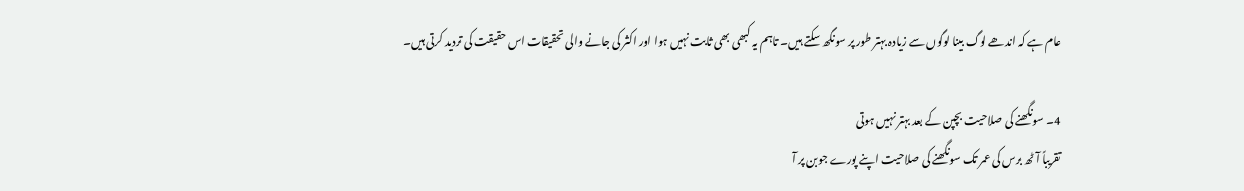عام ہے کہ اندھے لوگ بینا لوگوں سے زیادہ بہتر طور پر سونگھ سکتے ہیں۔ تاہم یہ کبھی بھی ثابت نہیں ہوا اور اکثر کی جانے والی تحقیقات اس حقیقت کی تردید کرتی ہیں۔

4۔ سونگھنے کی صلاحیت بچپن کے بعد بہتر نہیں ہوتی
تقریباً آٹھ برس کی عمر تک سونگھنے کی صلاحیت اپنے پورے جوبن پر آ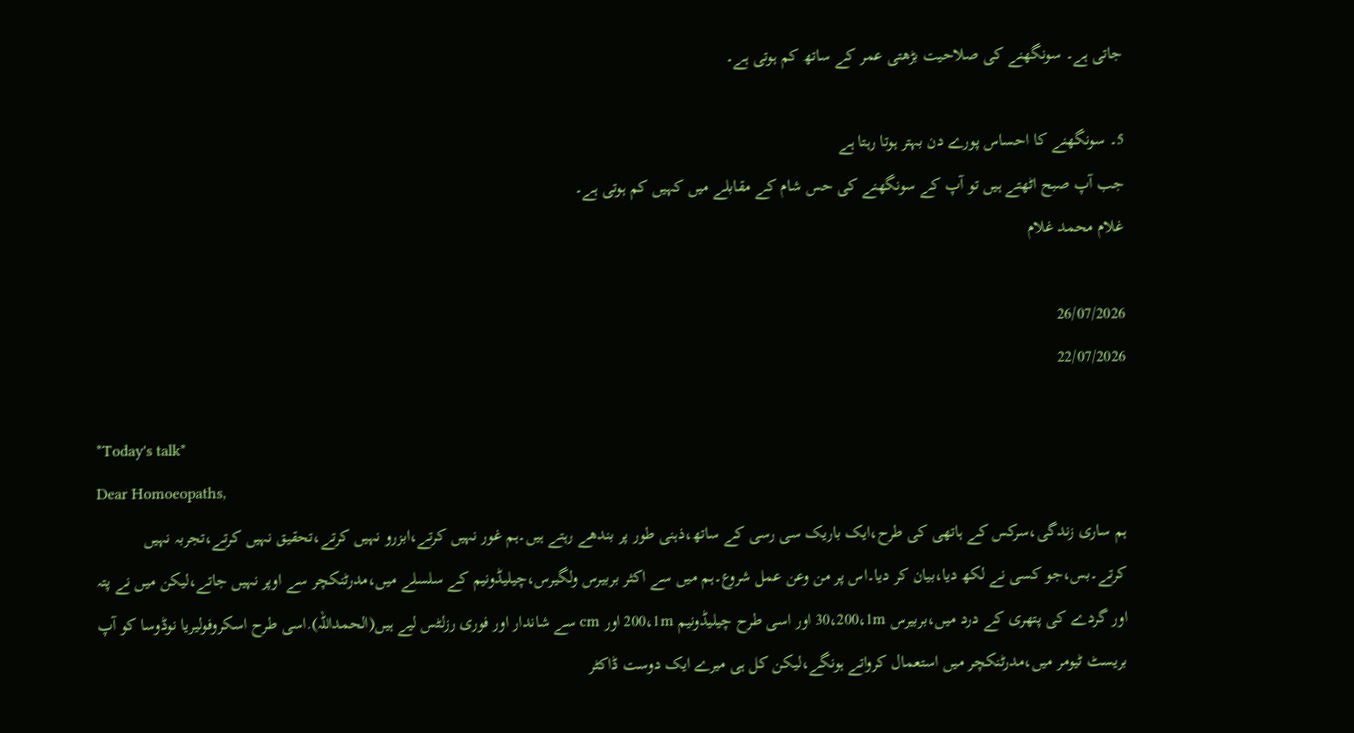جاتی ہے۔ سونگھنے کی صلاحیت بڑھتی عمر کے ساتھ کم ہوتی ہے۔

5۔ سونگھنے کا احساس پورے دن بہتر ہوتا رہتا ہے
جب آپ صبح اٹھتے ہیں تو آپ کے سونگھنے کی حس شام کے مقابلے میں کہیں کم ہوتی ہے۔
غلام محمد غلام

26/07/2026
22/07/2026

*Today's talk*
Dear Homoeopaths,
ہم ساری زندگی،سرکس کے ہاتھی کی طرح،ایک باریک سی رسی کے ساتھ،ذہنی طور پر بندھے رہتے ہیں۔ہم غور نہیں کرتے،ابزرو نہیں کرتے،تحقیق نہیں کرتے،تجربہ نہیں کرتے۔بس،جو کسی نے لکھ دیا،بیان کر دیا۔اس پر من وعن عمل شروع۔ہم میں سے اکثر بربیرس ولگیرس،چیلیڈونیم کے سلسلے میں،مدرٹنکچر سے اوپر نہیں جاتے،لیکن میں نے پتہ اور گردے کی پتھری کے درد میں،بربیرس 30،200،1m اور اسی طرح چیلیڈونیم 200،1m اور cm سے شاندار اور فوری رزلٹس لیے ہیں(الحمداللہ).اسی طرح اسکروفولیریا نوڈوسا کو آپ بریسٹ ٹیومر میں،مدرٹنکچر میں استعمال کرواتے ہونگے،لیکن کل ہی میرے ایک دوست ڈاکٹر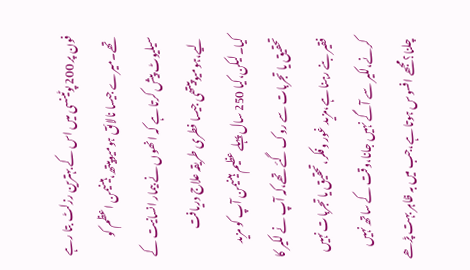فون پر 200 پوٹینسی میں اس کے بہترین رزلٹ بتا رہے تھے۔میرے جیسا نالائق ہومیوپیتھ،ہینیمن اعظم کو سیلیوٹ پیش کرتا ہے کہ انھوں نے بیمار انسانیت کے لیے،ہومیوپیتھی جیسا فطری طریقہ علاج دریافت کیا۔لیکن،کیا 250 سال پہلے عظیم ہینیمن آپ کو مزید تحقیق یا تجربات سے روک گئے تھے،کہ آپ نے لکیر کا فقیر بنے رہنا ہے،مزید غور وفکر،تحقیق یا تجربات نہیں کرنے،لکیر سے آگے نہیں جانا،وقت کے ساتھ نہیں چلنا؟مجھے افسوس ہوتا ہے،جب میں بہ ظاہر بہت پڑھے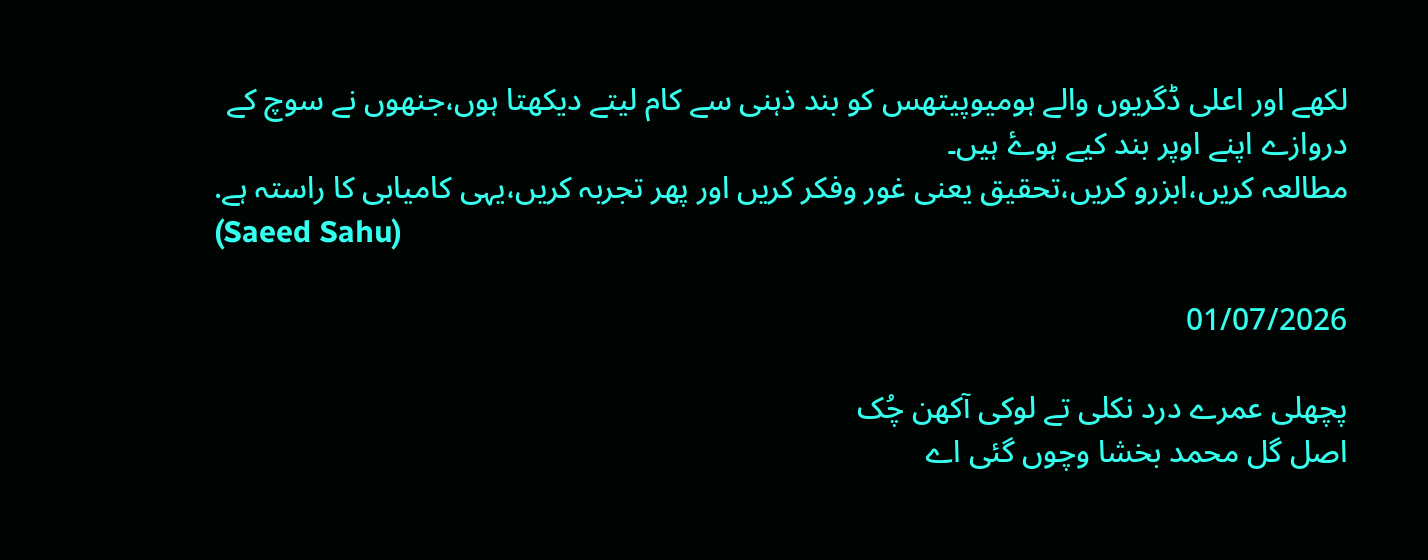لکھے اور اعلی ڈگریوں والے ہومیوپیتھس کو بند ذہنی سے کام لیتے دیکھتا ہوں،جنھوں نے سوچ کے دروازے اپنے اوپر بند کیے ہوۓ ہیں۔
مطالعہ کریں،ابزرو کریں،تحقیق یعنی غور وفکر کریں اور پھر تجربہ کریں،یہی کامیابی کا راستہ ہے.
(Saeed Sahu)

01/07/2026

پچھلی عمرے درد نکلی تے لوکی آکھن چُک
اصل گل محمد بخشا وچوں گئی اے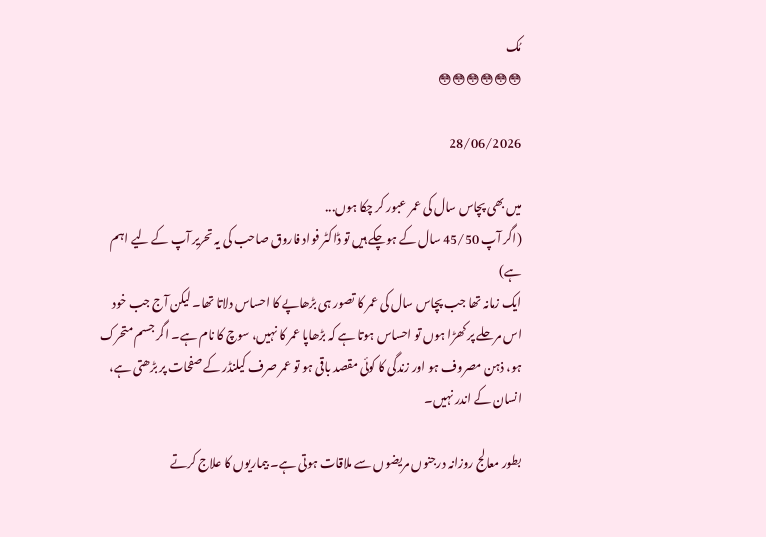مُک
😳😳😳😳😳😳

28/06/2026

میں بھی پچاس سال کی عمر عبور کر چکا ہوں...
(اگر آپ 45/50 سال کے ہوچکے ہیں تو ڈاکٹر فواد فاروق صاحب کی یہ تحریر آپ کے لیے اہم ہے)
ایک زمانہ تھا جب پچاس سال کی عمر کا تصور ہی بڑھاپے کا احساس دلاتا تھا۔ لیکن آج جب خود اس مرحلے پر کھڑا ہوں تو احساس ہوتا ہے کہ بڑھاپا عمر کا نہیں، سوچ کا نام ہے۔ اگر جسم متحرک ہو، ذہن مصروف ہو اور زندگی کا کوئی مقصد باقی ہو تو عمر صرف کیلنڈر کے صفحات پر بڑھتی ہے، انسان کے اندر نہیں۔

بطور معالج روزانہ درجنوں مریضوں سے ملاقات ہوتی ہے۔ بیماریوں کا علاج کرتے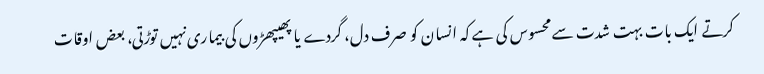کرتے ایک بات بہت شدت سے محسوس کی ہے کہ انسان کو صرف دل، گردے یا پھیپھڑوں کی بیماری نہیں توڑتی، بعض اوقات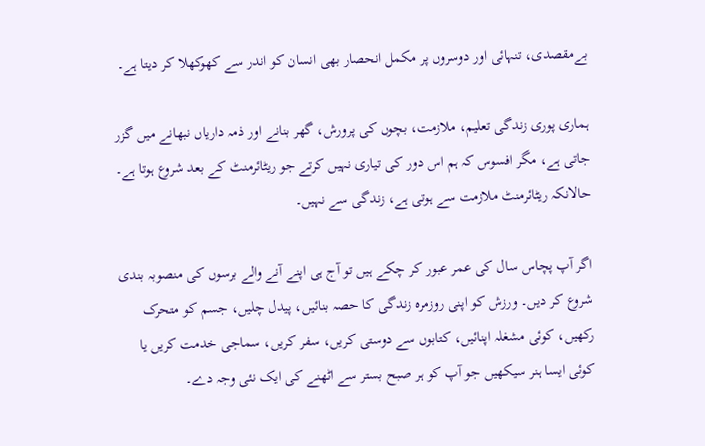بےمقصدی، تنہائی اور دوسروں پر مکمل انحصار بھی انسان کو اندر سے کھوکھلا کر دیتا ہے۔

ہماری پوری زندگی تعلیم، ملازمت، بچوں کی پرورش، گھر بنانے اور ذمہ داریاں نبھانے میں گزر جاتی ہے، مگر افسوس کہ ہم اس دور کی تیاری نہیں کرتے جو ریٹائرمنٹ کے بعد شروع ہوتا ہے۔ حالانکہ ریٹائرمنٹ ملازمت سے ہوتی ہے، زندگی سے نہیں۔

اگر آپ پچاس سال کی عمر عبور کر چکے ہیں تو آج ہی اپنے آنے والے برسوں کی منصوبہ بندی شروع کر دیں۔ ورزش کو اپنی روزمرہ زندگی کا حصہ بنائیں، پیدل چلیں، جسم کو متحرک رکھیں، کوئی مشغلہ اپنائیں، کتابوں سے دوستی کریں، سفر کریں، سماجی خدمت کریں یا کوئی ایسا ہنر سیکھیں جو آپ کو ہر صبح بستر سے اٹھنے کی ایک نئی وجہ دے۔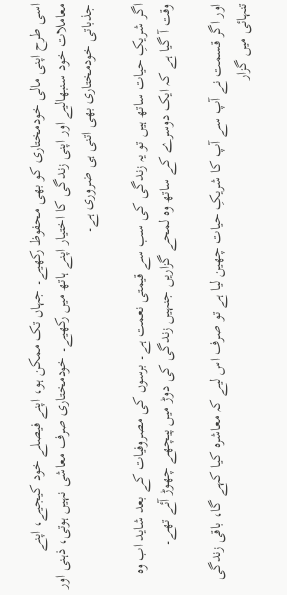اسی طرح اپنی مالی خودمختاری کو بھی محفوظ رکھیے۔ جہاں تک ممکن ہو، اپنے فیصلے خود کیجیے، اپنے معاملات خود سنبھالیے اور اپنی زندگی کا اختیار اپنے ہاتھ میں رکھیے۔ خودمختاری صرف معاشی نہیں ہوتی، ذہنی اور جذباتی خودمختاری بھی اتنی ہی ضروری ہے۔

اگر شریکِ حیات ساتھ ہیں تو یہ زندگی کی سب سے قیمتی نعمت ہے۔ برسوں کی مصروفیات کے بعد شاید اب وہ وقت آ گیا ہے کہ ایک دوسرے کے ساتھ وہ لمحے گزاریں جنہیں زندگی کی دوڑ میں پیچھے چھوڑ آئے تھے۔

اور اگر قسمت نے آپ سے آپ کا شریکِ حیات چھین لیا ہے تو صرف اس لیے کہ معاشرہ کیا کہے گا، باقی زندگی تنہائی میں گزار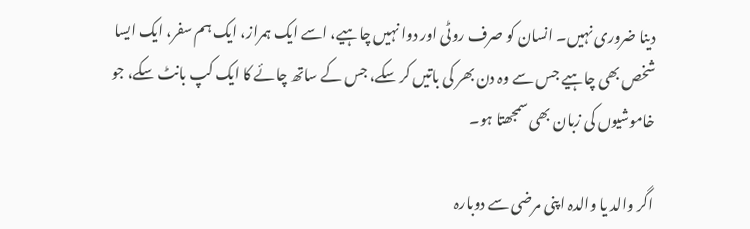دینا ضروری نہیں۔ انسان کو صرف روٹی اور دوا نہیں چاہیے، اسے ایک ہمراز، ایک ہم سفر، ایک ایسا شخص بھی چاہیے جس سے وہ دن بھر کی باتیں کر سکے، جس کے ساتھ چائے کا ایک کپ بانٹ سکے، جو خاموشیوں کی زبان بھی سمجھتا ہو۔

اگر والد یا والدہ اپنی مرضی سے دوبارہ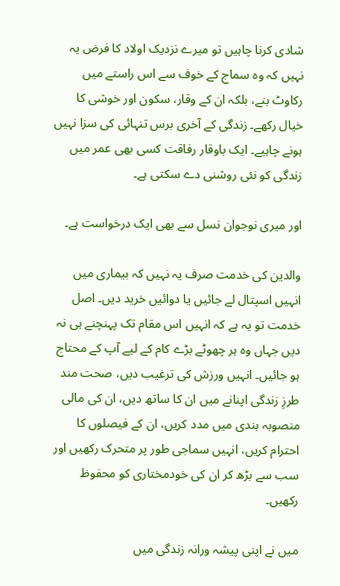شادی کرنا چاہیں تو میرے نزدیک اولاد کا فرض یہ نہیں کہ وہ سماج کے خوف سے اس راستے میں رکاوٹ بنے، بلکہ ان کے وقار، سکون اور خوشی کا خیال رکھے۔ زندگی کے آخری برس تنہائی کی سزا نہیں ہونے چاہیے۔ ایک باوقار رفاقت کسی بھی عمر میں زندگی کو نئی روشنی دے سکتی ہے۔

اور میری نوجوان نسل سے بھی ایک درخواست ہے۔

والدین کی خدمت صرف یہ نہیں کہ بیماری میں انہیں اسپتال لے جائیں یا دوائیں خرید دیں۔ اصل خدمت تو یہ ہے کہ انہیں اس مقام تک پہنچنے ہی نہ دیں جہاں وہ ہر چھوٹے بڑے کام کے لیے آپ کے محتاج ہو جائیں۔ انہیں ورزش کی ترغیب دیں، صحت مند طرزِ زندگی اپنانے میں ان کا ساتھ دیں، ان کی مالی منصوبہ بندی میں مدد کریں، ان کے فیصلوں کا احترام کریں، انہیں سماجی طور پر متحرک رکھیں اور سب سے بڑھ کر ان کی خودمختاری کو محفوظ رکھیں۔

میں نے اپنی پیشہ ورانہ زندگی میں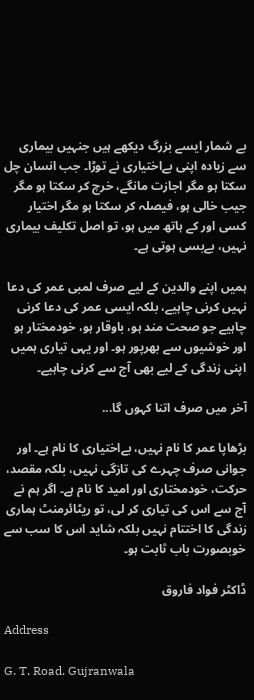بے شمار ایسے بزرگ دیکھے ہیں جنہیں بیماری سے زیادہ اپنی بےاختیاری نے توڑا۔ جب انسان چل سکتا ہو مگر اجازت مانگے، خرچ کر سکتا ہو مگر جیب خالی ہو، فیصلہ کر سکتا ہو مگر اختیار کسی اور کے ہاتھ میں ہو، تو اصل تکلیف بیماری نہیں، بےبسی ہوتی ہے۔

ہمیں اپنے والدین کے لیے صرف لمبی عمر کی دعا نہیں کرنی چاہیے، بلکہ ایسی عمر کی دعا کرنی چاہیے جو صحت مند ہو، باوقار ہو، خودمختار ہو اور خوشیوں سے بھرپور ہو۔ اور یہی تیاری ہمیں اپنی زندگی کے لیے بھی آج سے کرنی چاہیے۔

آخر میں صرف اتنا کہوں گا...

بڑھاپا عمر کا نام نہیں، بےاختیاری کا نام ہے۔ اور جوانی صرف چہرے کی تازگی نہیں، بلکہ مقصد، حرکت، خودمختاری اور امید کا نام ہے۔ اگر ہم نے آج سے اس کی تیاری کر لی، تو ریٹائرمنٹ ہماری زندگی کا اختتام نہیں بلکہ شاید اس کا سب سے خوبصورت باب ثابت ہو۔

ڈاکٹر فواد فاروق

Address

G. T. Road. Gujranwala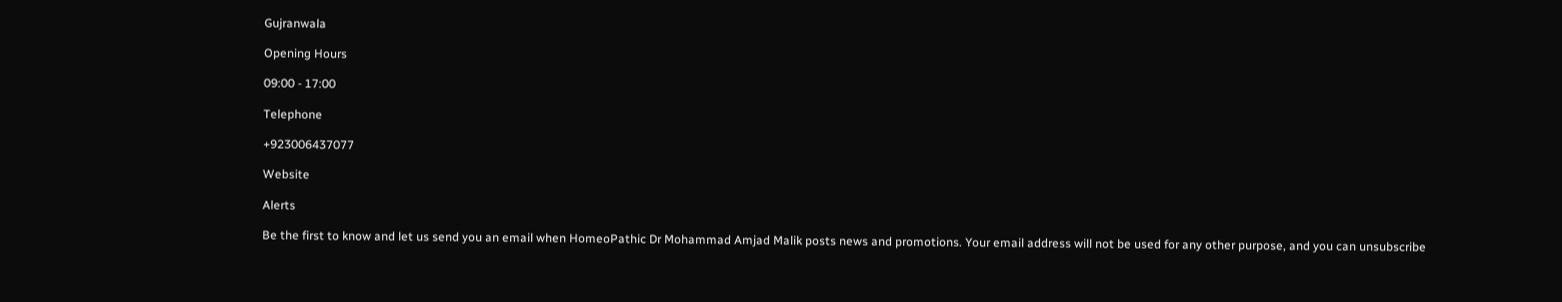Gujranwala

Opening Hours

09:00 - 17:00

Telephone

+923006437077

Website

Alerts

Be the first to know and let us send you an email when HomeoPathic Dr Mohammad Amjad Malik posts news and promotions. Your email address will not be used for any other purpose, and you can unsubscribe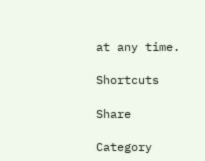at any time.

Shortcuts

Share

Category